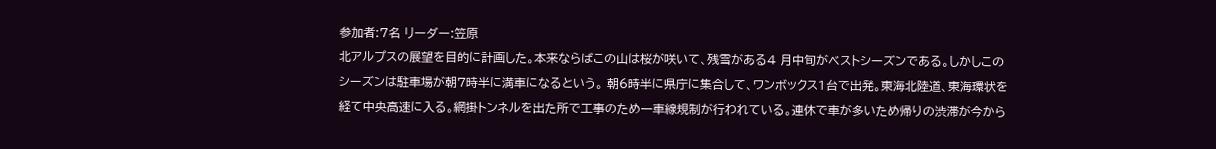参加者:7名 リーダー:笠原
北アルプスの展望を目的に計画した。本来ならばこの山は桜が咲いて、残雪がある4 月中旬がベストシーズンである。しかしこのシーズンは駐車場が朝7時半に満車になるという。 朝6時半に県庁に集合して、ワンボックス1台で出発。東海北陸道、東海環状を経て中央高速に入る。網掛トンネルを出た所で工事のため一車線規制が行われている。連休で車が多いため帰りの渋滞が今から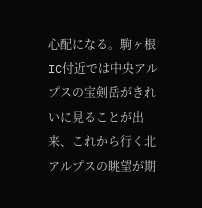心配になる。駒ヶ根IC付近では中央アルプスの宝剣岳がきれいに見ることが出来、これから行く北アルプスの眺望が期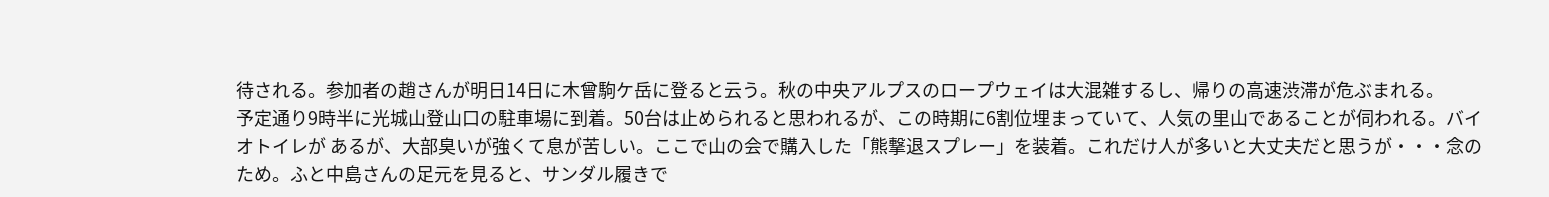待される。参加者の趙さんが明日14日に木曾駒ケ岳に登ると云う。秋の中央アルプスのロープウェイは大混雑するし、帰りの高速渋滞が危ぶまれる。
予定通り9時半に光城山登山口の駐車場に到着。50台は止められると思われるが、この時期に6割位埋まっていて、人気の里山であることが伺われる。バイオトイレが あるが、大部臭いが強くて息が苦しい。ここで山の会で購入した「熊撃退スプレー」を装着。これだけ人が多いと大丈夫だと思うが・・・念のため。ふと中島さんの足元を見ると、サンダル履きで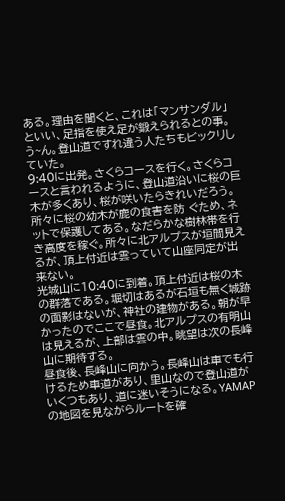ある。理由を聞くと、これは「マンサンダル」といい、足指を使え足が鍛えられるとの事。う~ん。登山道ですれ違う人たちもビックリしていた。
9:40に出発。さくらコースを行く。さくらコースと言われるように、登山道沿いに桜の巨木が多くあり、桜が咲いたらきれいだろう。所々に桜の幼木が鹿の食害を防 ぐため、ネットで保護してある。なだらかな樹林帯を行き高度を稼ぐ。所々に北アルプスが垣間見えるが、頂上付近は雲っていて山座同定が出来ない。
光城山に10:40に到着。頂上付近は桜の木の群落である。堀切はあるが石垣も無く城跡の面影はないが、神社の建物がある。朝が早かったのでここで昼食。北アルプスの有明山は見えるが、上部は雲の中。眺望は次の長峰山に期待する。
昼食後、長峰山に向かう。長峰山は車でも行けるため車道があり、里山なので登山道がいくつもあり、道に迷いそうになる。YAMAPの地図を見ながらルートを確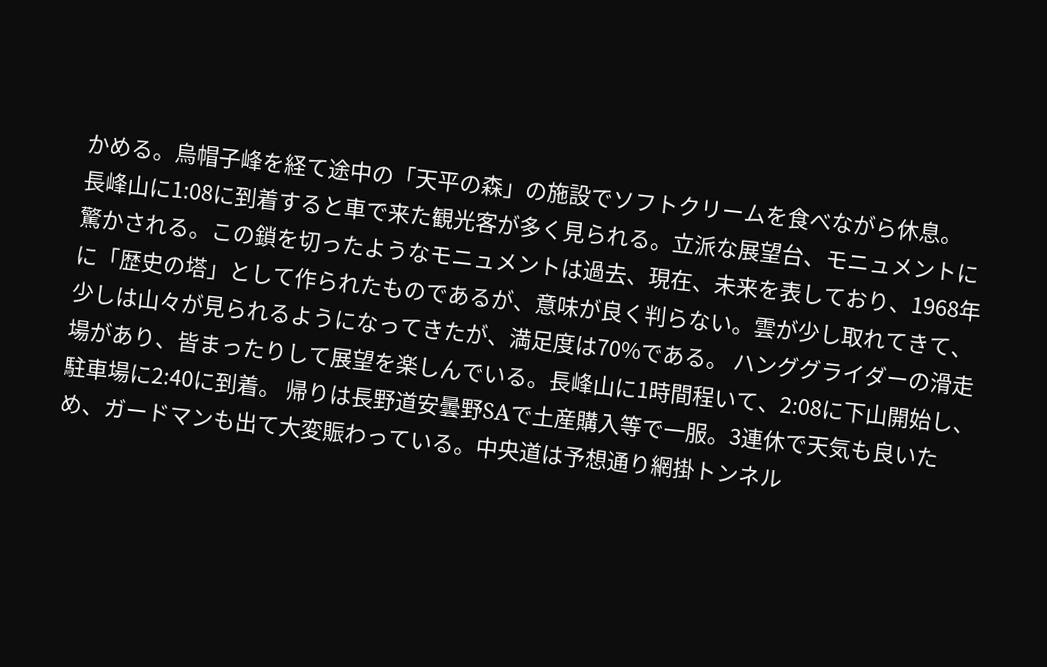かめる。烏帽子峰を経て途中の「天平の森」の施設でソフトクリームを食べながら休息。
長峰山に1:08に到着すると車で来た観光客が多く見られる。立派な展望台、モニュメントに驚かされる。この鎖を切ったようなモニュメントは過去、現在、未来を表しており、1968年に「歴史の塔」として作られたものであるが、意味が良く判らない。雲が少し取れてきて、少しは山々が見られるようになってきたが、満足度は70%である。 ハンググライダーの滑走場があり、皆まったりして展望を楽しんでいる。長峰山に1時間程いて、2:08に下山開始し、駐車場に2:40に到着。 帰りは長野道安曇野SAで土産購入等で一服。3連休で天気も良いため、ガードマンも出て大変賑わっている。中央道は予想通り網掛トンネル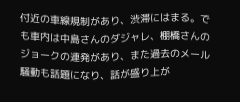付近の車線規制があり、渋滞にはまる。でも車内は中島さんのダジャレ、棚橋さんのジョークの連発があり、また過去のメール騒動も話題になり、話が盛り上が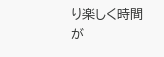り楽しく時間が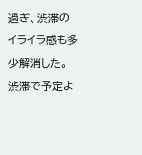過ぎ、渋滞のイライラ感も多少解消した。渋滞で予定よ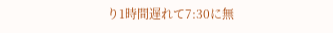り1時間遅れて7:30に無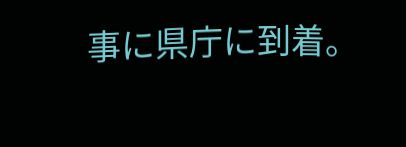事に県庁に到着。